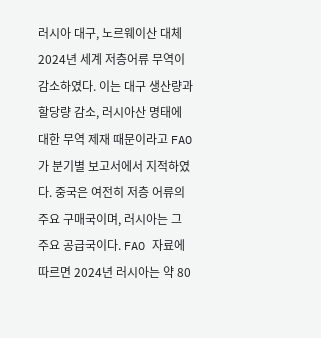러시아 대구, 노르웨이산 대체 2024년 세계 저층어류 무역이 감소하였다. 이는 대구 생산량과 할당량 감소, 러시아산 명태에 대한 무역 제재 때문이라고 FAO가 분기별 보고서에서 지적하였다. 중국은 여전히 저층 어류의 주요 구매국이며, 러시아는 그 주요 공급국이다. FAO 자료에 따르면 2024년 러시아는 약 80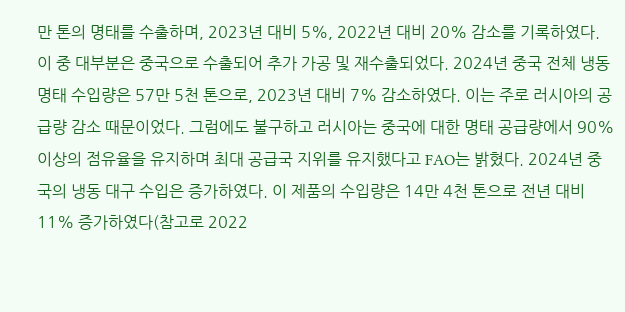만 톤의 명태를 수출하며, 2023년 대비 5%, 2022년 대비 20% 감소를 기록하였다. 이 중 대부분은 중국으로 수출되어 추가 가공 및 재수출되었다. 2024년 중국 전체 냉동 명태 수입량은 57만 5천 톤으로, 2023년 대비 7% 감소하였다. 이는 주로 러시아의 공급량 감소 때문이었다. 그럼에도 불구하고 러시아는 중국에 대한 명태 공급량에서 90% 이상의 점유율을 유지하며 최대 공급국 지위를 유지했다고 FAO는 밝혔다. 2024년 중국의 냉동 대구 수입은 증가하였다. 이 제품의 수입량은 14만 4천 톤으로 전년 대비 11% 증가하였다(참고로 2022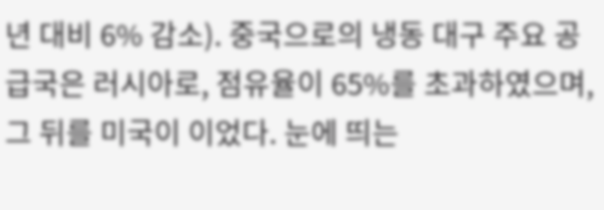년 대비 6% 감소). 중국으로의 냉동 대구 주요 공급국은 러시아로, 점유율이 65%를 초과하였으며, 그 뒤를 미국이 이었다. 눈에 띄는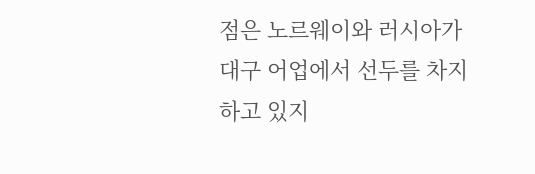점은 노르웨이와 러시아가 대구 어업에서 선두를 차지하고 있지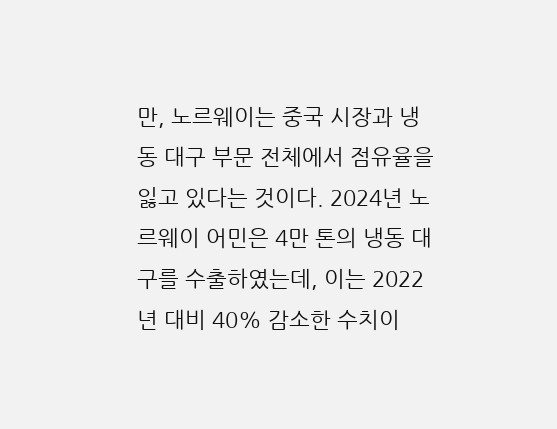만, 노르웨이는 중국 시장과 냉동 대구 부문 전체에서 점유율을 잃고 있다는 것이다. 2024년 노르웨이 어민은 4만 톤의 냉동 대구를 수출하였는데, 이는 2022년 대비 40% 감소한 수치이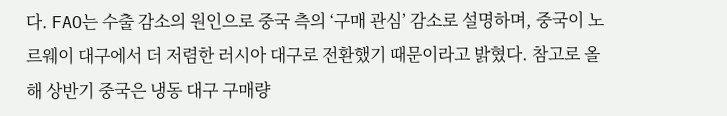다. FAO는 수출 감소의 원인으로 중국 측의 ‘구매 관심’ 감소로 설명하며, 중국이 노르웨이 대구에서 더 저렴한 러시아 대구로 전환했기 때문이라고 밝혔다. 참고로 올해 상반기 중국은 냉동 대구 구매량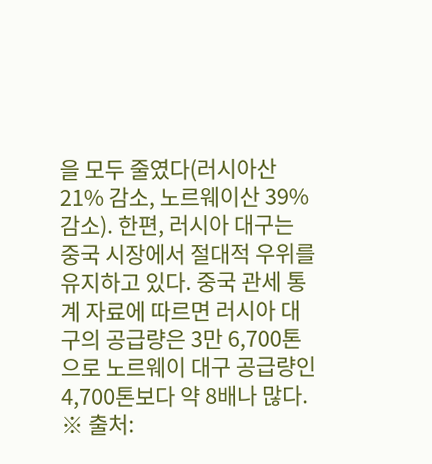을 모두 줄였다(러시아산 21% 감소, 노르웨이산 39% 감소). 한편, 러시아 대구는 중국 시장에서 절대적 우위를 유지하고 있다. 중국 관세 통계 자료에 따르면 러시아 대구의 공급량은 3만 6,700톤으로 노르웨이 대구 공급량인 4,700톤보다 약 8배나 많다. ※ 출처: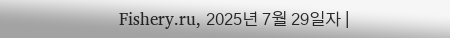Fishery.ru, 2025년 7월 29일자 |